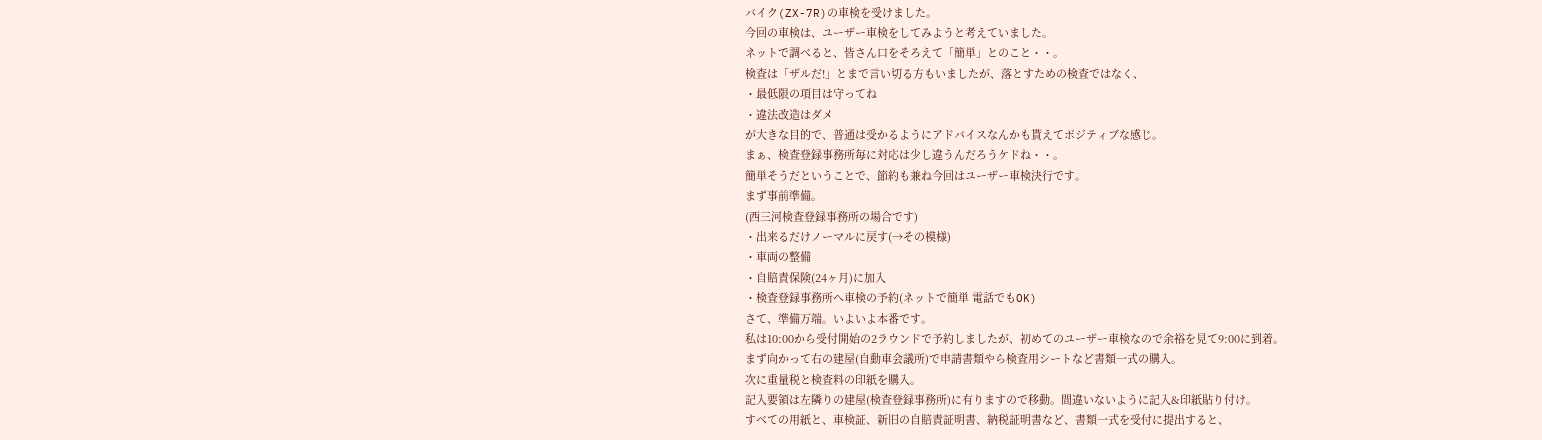バイク(ZX-7R)の車検を受けました。
今回の車検は、ユーザー車検をしてみようと考えていました。
ネットで調べると、皆さん口をそろえて「簡単」とのこと・・。
検査は「ザルだ!」とまで言い切る方もいましたが、落とすための検査ではなく、
・最低限の項目は守ってね
・違法改造はダメ
が大きな目的で、普通は受かるようにアドバイスなんかも貰えてポジティブな感じ。
まぁ、検査登録事務所毎に対応は少し違うんだろうケドね・・。
簡単そうだということで、節約も兼ね今回はユーザー車検決行です。
まず事前準備。
(西三河検査登録事務所の場合です)
・出来るだけノーマルに戻す(→その模様)
・車両の整備
・自賠責保険(24ヶ月)に加入
・検査登録事務所へ車検の予約(ネットで簡単 電話でもOK)
さて、準備万端。いよいよ本番です。
私は10:00から受付開始の2ラウンドで予約しましたが、初めてのユーザー車検なので余裕を見て9:00に到着。
まず向かって右の建屋(自動車会議所)で申請書類やら検査用シートなど書類一式の購入。
次に重量税と検査料の印紙を購入。
記入要領は左隣りの建屋(検査登録事務所)に有りますので移動。間違いないように記入&印紙貼り付け。
すべての用紙と、車検証、新旧の自賠責証明書、納税証明書など、書類一式を受付に提出すると、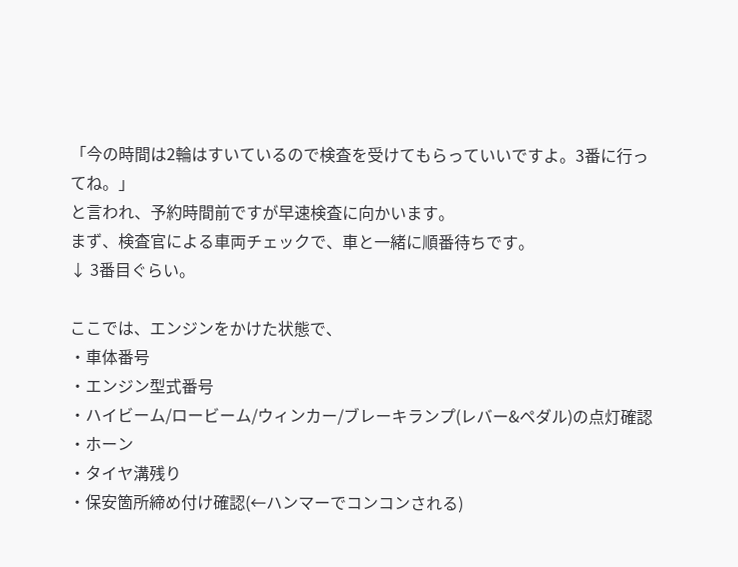「今の時間は2輪はすいているので検査を受けてもらっていいですよ。3番に行ってね。」
と言われ、予約時間前ですが早速検査に向かいます。
まず、検査官による車両チェックで、車と一緒に順番待ちです。
↓ 3番目ぐらい。

ここでは、エンジンをかけた状態で、
・車体番号
・エンジン型式番号
・ハイビーム/ロービーム/ウィンカー/ブレーキランプ(レバー&ペダル)の点灯確認
・ホーン
・タイヤ溝残り
・保安箇所締め付け確認(←ハンマーでコンコンされる)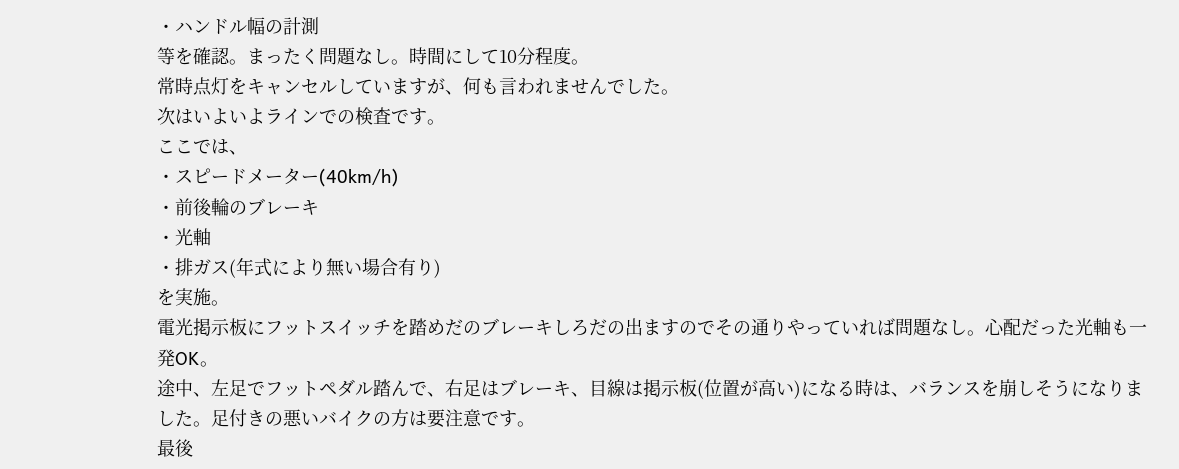・ハンドル幅の計測
等を確認。まったく問題なし。時間にして10分程度。
常時点灯をキャンセルしていますが、何も言われませんでした。
次はいよいよラインでの検査です。
ここでは、
・スピードメーター(40km/h)
・前後輪のブレーキ
・光軸
・排ガス(年式により無い場合有り)
を実施。
電光掲示板にフットスイッチを踏めだのブレーキしろだの出ますのでその通りやっていれば問題なし。心配だった光軸も一発OK。
途中、左足でフットペダル踏んで、右足はブレーキ、目線は掲示板(位置が高い)になる時は、バランスを崩しそうになりました。足付きの悪いバイクの方は要注意です。
最後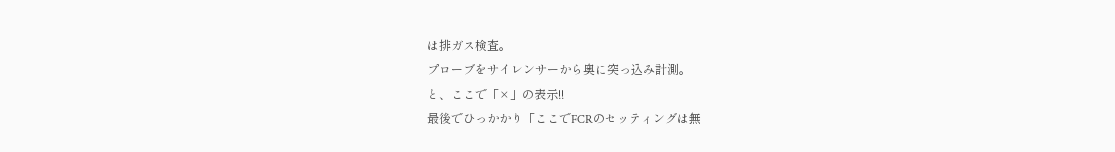は排ガス検査。
プローブをサイレンサーから奥に突っ込み計測。
と、ここで「×」の表示!!
最後でひっかかり「ここでFCRのセッティングは無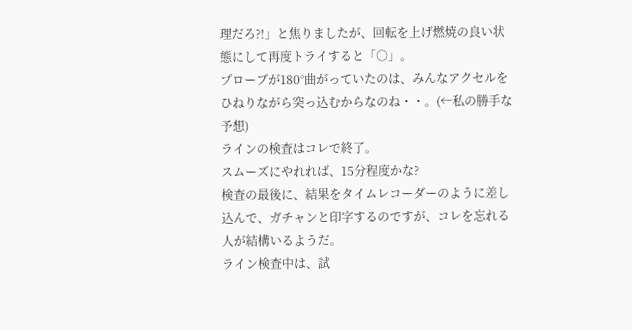理だろ?!」と焦りましたが、回転を上げ燃焼の良い状態にして再度トライすると「○」。
プローブが180°曲がっていたのは、みんなアクセルをひねりながら突っ込むからなのね・・。(←私の勝手な予想)
ラインの検査はコレで終了。
スムーズにやれれば、15分程度かな?
検査の最後に、結果をタイムレコーダーのように差し込んで、ガチャンと印字するのですが、コレを忘れる人が結構いるようだ。
ライン検査中は、試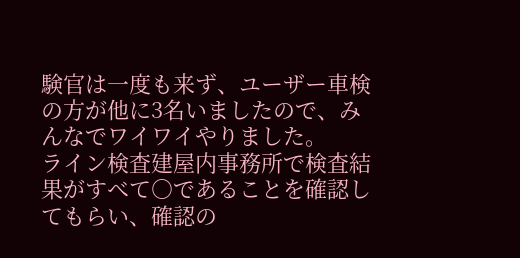験官は一度も来ず、ユーザー車検の方が他に3名いましたので、みんなでワイワイやりました。
ライン検査建屋内事務所で検査結果がすべて○であることを確認してもらい、確認の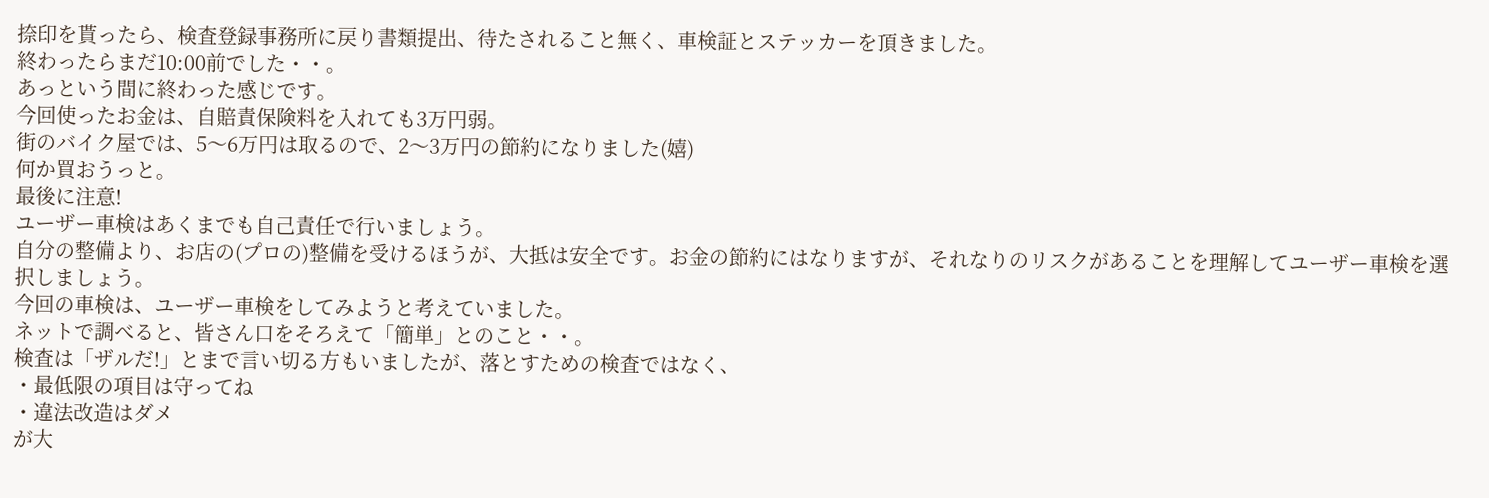捺印を貰ったら、検査登録事務所に戻り書類提出、待たされること無く、車検証とステッカーを頂きました。
終わったらまだ10:00前でした・・。
あっという間に終わった感じです。
今回使ったお金は、自賠責保険料を入れても3万円弱。
街のバイク屋では、5〜6万円は取るので、2〜3万円の節約になりました(嬉)
何か買おうっと。
最後に注意!
ユーザー車検はあくまでも自己責任で行いましょう。
自分の整備より、お店の(プロの)整備を受けるほうが、大抵は安全です。お金の節約にはなりますが、それなりのリスクがあることを理解してユーザー車検を選択しましょう。
今回の車検は、ユーザー車検をしてみようと考えていました。
ネットで調べると、皆さん口をそろえて「簡単」とのこと・・。
検査は「ザルだ!」とまで言い切る方もいましたが、落とすための検査ではなく、
・最低限の項目は守ってね
・違法改造はダメ
が大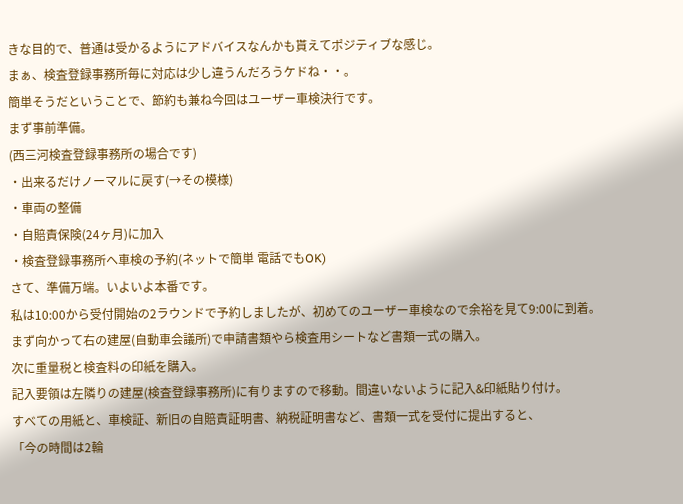きな目的で、普通は受かるようにアドバイスなんかも貰えてポジティブな感じ。
まぁ、検査登録事務所毎に対応は少し違うんだろうケドね・・。
簡単そうだということで、節約も兼ね今回はユーザー車検決行です。
まず事前準備。
(西三河検査登録事務所の場合です)
・出来るだけノーマルに戻す(→その模様)
・車両の整備
・自賠責保険(24ヶ月)に加入
・検査登録事務所へ車検の予約(ネットで簡単 電話でもOK)
さて、準備万端。いよいよ本番です。
私は10:00から受付開始の2ラウンドで予約しましたが、初めてのユーザー車検なので余裕を見て9:00に到着。
まず向かって右の建屋(自動車会議所)で申請書類やら検査用シートなど書類一式の購入。
次に重量税と検査料の印紙を購入。
記入要領は左隣りの建屋(検査登録事務所)に有りますので移動。間違いないように記入&印紙貼り付け。
すべての用紙と、車検証、新旧の自賠責証明書、納税証明書など、書類一式を受付に提出すると、
「今の時間は2輪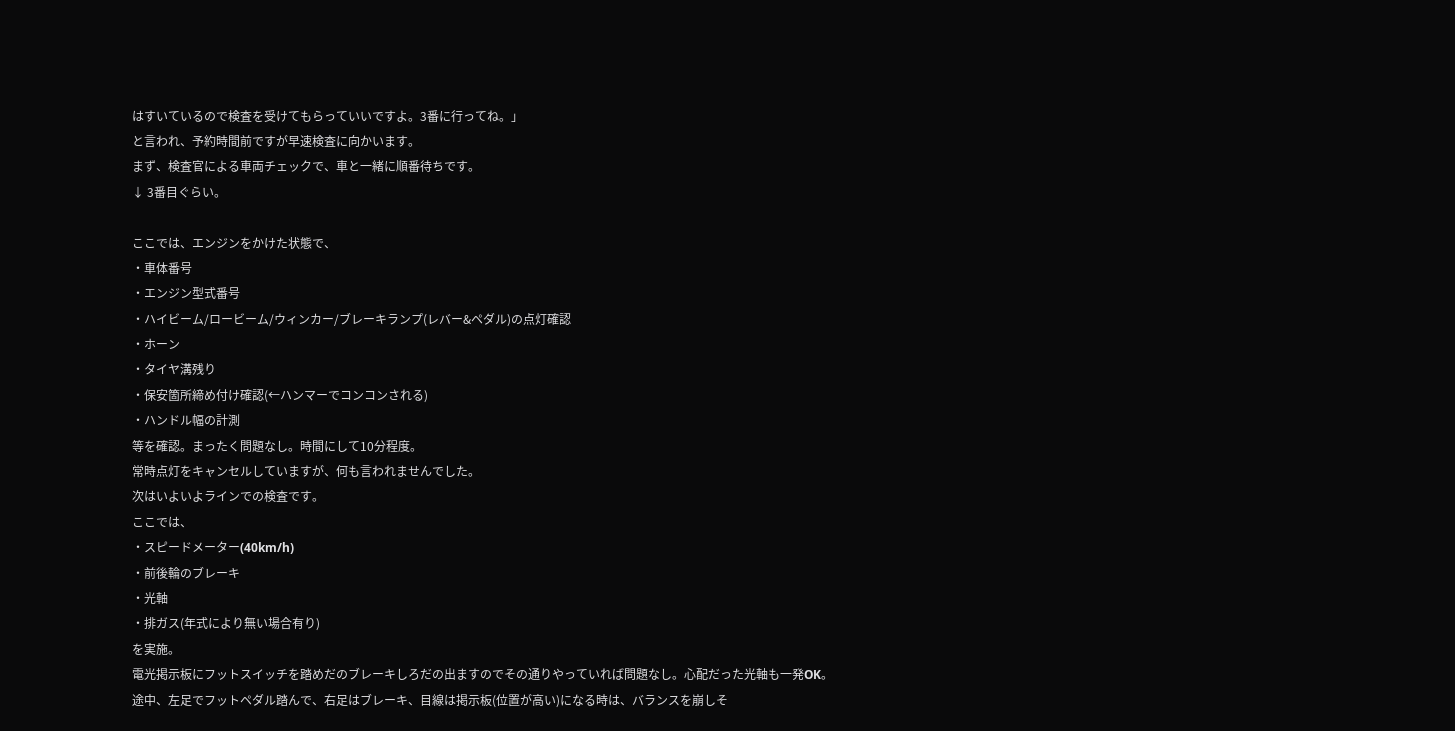はすいているので検査を受けてもらっていいですよ。3番に行ってね。」
と言われ、予約時間前ですが早速検査に向かいます。
まず、検査官による車両チェックで、車と一緒に順番待ちです。
↓ 3番目ぐらい。

ここでは、エンジンをかけた状態で、
・車体番号
・エンジン型式番号
・ハイビーム/ロービーム/ウィンカー/ブレーキランプ(レバー&ペダル)の点灯確認
・ホーン
・タイヤ溝残り
・保安箇所締め付け確認(←ハンマーでコンコンされる)
・ハンドル幅の計測
等を確認。まったく問題なし。時間にして10分程度。
常時点灯をキャンセルしていますが、何も言われませんでした。
次はいよいよラインでの検査です。
ここでは、
・スピードメーター(40km/h)
・前後輪のブレーキ
・光軸
・排ガス(年式により無い場合有り)
を実施。
電光掲示板にフットスイッチを踏めだのブレーキしろだの出ますのでその通りやっていれば問題なし。心配だった光軸も一発OK。
途中、左足でフットペダル踏んで、右足はブレーキ、目線は掲示板(位置が高い)になる時は、バランスを崩しそ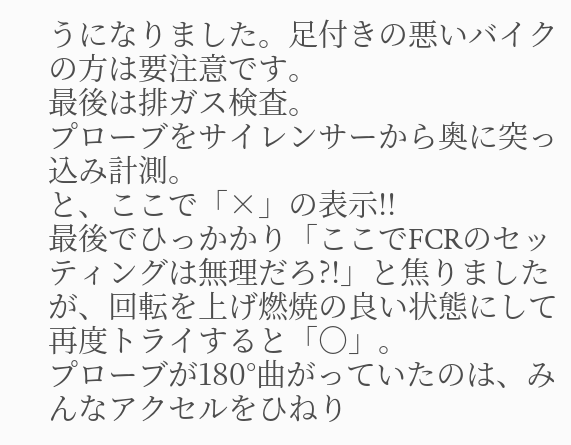うになりました。足付きの悪いバイクの方は要注意です。
最後は排ガス検査。
プローブをサイレンサーから奥に突っ込み計測。
と、ここで「×」の表示!!
最後でひっかかり「ここでFCRのセッティングは無理だろ?!」と焦りましたが、回転を上げ燃焼の良い状態にして再度トライすると「○」。
プローブが180°曲がっていたのは、みんなアクセルをひねり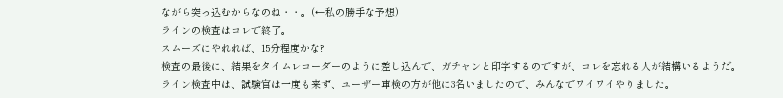ながら突っ込むからなのね・・。(←私の勝手な予想)
ラインの検査はコレで終了。
スムーズにやれれば、15分程度かな?
検査の最後に、結果をタイムレコーダーのように差し込んで、ガチャンと印字するのですが、コレを忘れる人が結構いるようだ。
ライン検査中は、試験官は一度も来ず、ユーザー車検の方が他に3名いましたので、みんなでワイワイやりました。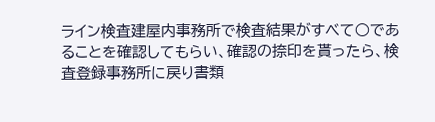ライン検査建屋内事務所で検査結果がすべて○であることを確認してもらい、確認の捺印を貰ったら、検査登録事務所に戻り書類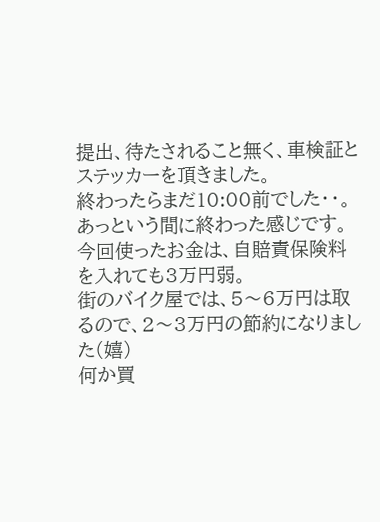提出、待たされること無く、車検証とステッカーを頂きました。
終わったらまだ10:00前でした・・。
あっという間に終わった感じです。
今回使ったお金は、自賠責保険料を入れても3万円弱。
街のバイク屋では、5〜6万円は取るので、2〜3万円の節約になりました(嬉)
何か買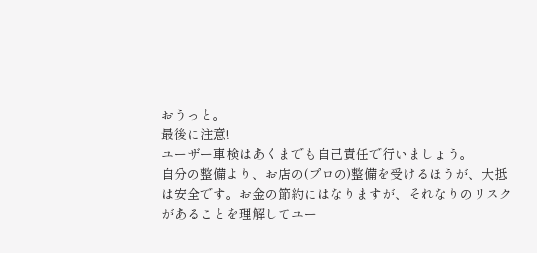おうっと。
最後に注意!
ユーザー車検はあくまでも自己責任で行いましょう。
自分の整備より、お店の(プロの)整備を受けるほうが、大抵は安全です。お金の節約にはなりますが、それなりのリスクがあることを理解してユー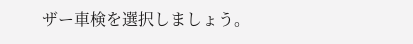ザー車検を選択しましょう。